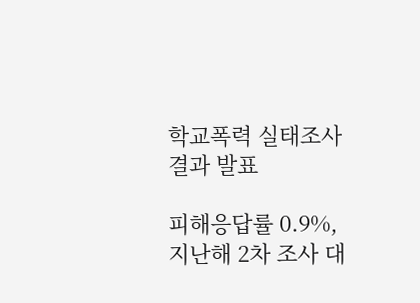학교폭력 실태조사 결과 발표

피해응답률 0.9%, 지난해 2차 조사 대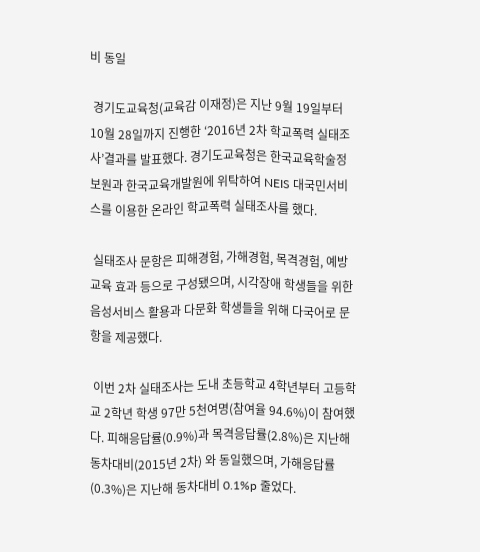비 동일

 경기도교육청(교육감 이재정)은 지난 9월 19일부터 10월 28일까지 진행한 ‘2016년 2차 학교폭력 실태조사’결과를 발표했다. 경기도교육청은 한국교육학술정보원과 한국교육개발원에 위탁하여 NEIS 대국민서비스를 이용한 온라인 학교폭력 실태조사를 했다.

 실태조사 문항은 피해경험, 가해경험, 목격경험, 예방교육 효과 등으로 구성됐으며, 시각장애 학생들을 위한 음성서비스 활용과 다문화 학생들을 위해 다국어로 문항을 제공했다.

 이번 2차 실태조사는 도내 초등학교 4학년부터 고등학교 2학년 학생 97만 5천여명(참여율 94.6%)이 참여했다. 피해응답률(0.9%)과 목격응답률(2.8%)은 지난해 동차대비(2015년 2차) 와 동일했으며, 가해응답률(0.3%)은 지난해 동차대비 0.1%p 줄었다.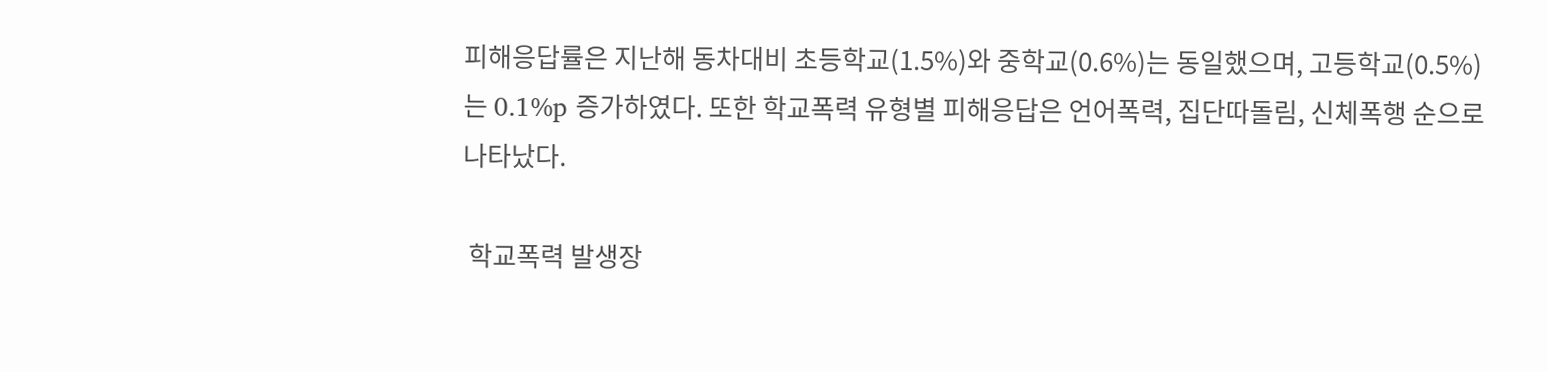피해응답률은 지난해 동차대비 초등학교(1.5%)와 중학교(0.6%)는 동일했으며, 고등학교(0.5%)는 0.1%p 증가하였다. 또한 학교폭력 유형별 피해응답은 언어폭력, 집단따돌림, 신체폭행 순으로 나타났다.

 학교폭력 발생장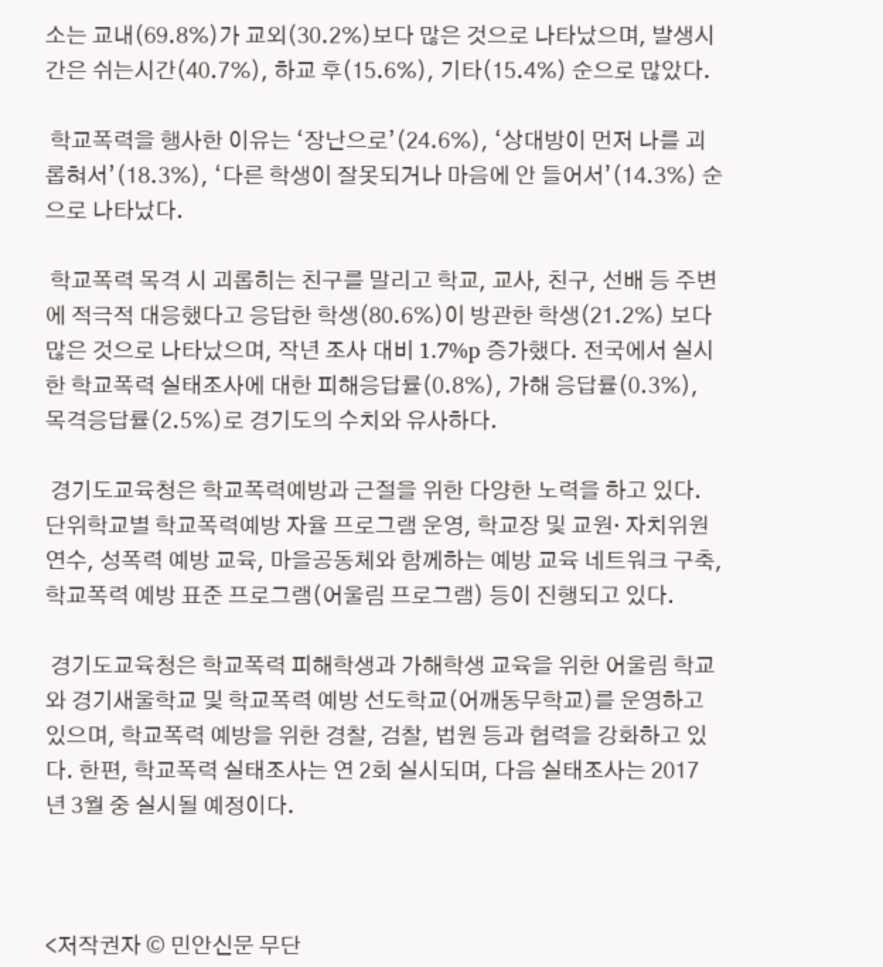소는 교내(69.8%)가 교외(30.2%)보다 많은 것으로 나타났으며, 발생시간은 쉬는시간(40.7%), 하교 후(15.6%), 기타(15.4%) 순으로 많았다.

 학교폭력을 행사한 이유는 ‘장난으로’(24.6%), ‘상대방이 먼저 나를 괴롭혀서’(18.3%), ‘다른 학생이 잘못되거나 마음에 안 들어서’(14.3%) 순으로 나타났다.

 학교폭력 목격 시 괴롭히는 친구를 말리고 학교, 교사, 친구, 선배 등 주변에 적극적 대응했다고 응답한 학생(80.6%)이 방관한 학생(21.2%) 보다 많은 것으로 나타났으며, 작년 조사 대비 1.7%p 증가했다. 전국에서 실시한 학교폭력 실태조사에 대한 피해응답률(0.8%), 가해 응답률(0.3%), 목격응답률(2.5%)로 경기도의 수치와 유사하다.

 경기도교육청은 학교폭력예방과 근절을 위한 다양한 노력을 하고 있다. 단위학교별 학교폭력예방 자율 프로그램 운영, 학교장 및 교원· 자치위원 연수, 성폭력 예방 교육, 마을공동체와 함께하는 예방 교육 네트워크 구축, 학교폭력 예방 표준 프로그램(어울림 프로그램) 등이 진행되고 있다.

 경기도교육청은 학교폭력 피해학생과 가해학생 교육을 위한 어울림 학교와 경기새울학교 및 학교폭력 예방 선도학교(어깨동무학교)를 운영하고 있으며, 학교폭력 예방을 위한 경찰, 검찰, 법원 등과 협력을 강화하고 있다. 한편, 학교폭력 실태조사는 연 2회 실시되며, 다음 실태조사는 2017 년 3월 중 실시될 예정이다.



<저작권자 © 민안신문 무단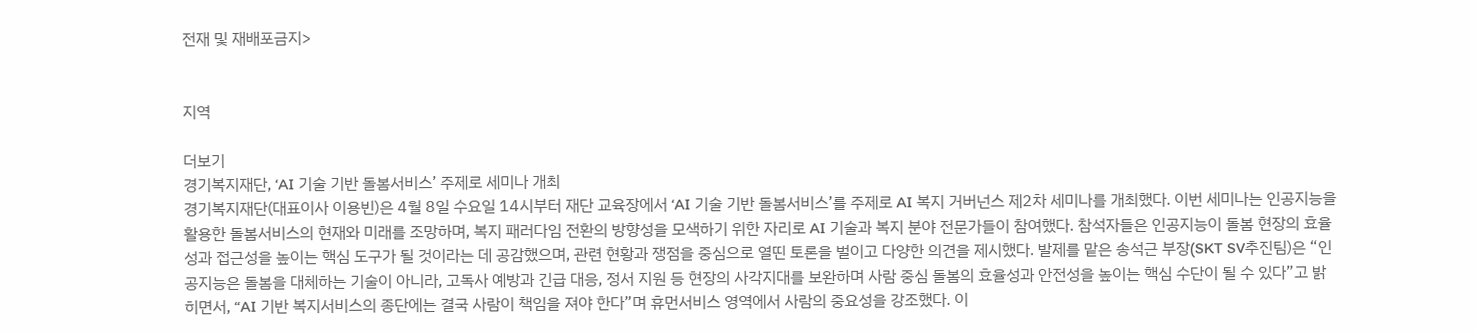전재 및 재배포금지>


지역

더보기
경기복지재단, ‘AI 기술 기반 돌봄서비스’ 주제로 세미나 개최
경기복지재단(대표이사 이용빈)은 4월 8일 수요일 14시부터 재단 교육장에서 ‘AI 기술 기반 돌봄서비스’를 주제로 AI 복지 거버넌스 제2차 세미나를 개최했다. 이번 세미나는 인공지능을 활용한 돌봄서비스의 현재와 미래를 조망하며, 복지 패러다임 전환의 방향성을 모색하기 위한 자리로 AI 기술과 복지 분야 전문가들이 참여했다. 참석자들은 인공지능이 돌봄 현장의 효율성과 접근성을 높이는 핵심 도구가 될 것이라는 데 공감했으며, 관련 현황과 쟁점을 중심으로 열띤 토론을 벌이고 다양한 의견을 제시했다. 발제를 맡은 송석근 부장(SKT SV추진팀)은 “인공지능은 돌봄을 대체하는 기술이 아니라, 고독사 예방과 긴급 대응, 정서 지원 등 현장의 사각지대를 보완하며 사람 중심 돌봄의 효율성과 안전성을 높이는 핵심 수단이 될 수 있다”고 밝히면서, “AI 기반 복지서비스의 종단에는 결국 사람이 책임을 져야 한다”며 휴먼서비스 영역에서 사람의 중요성을 강조했다. 이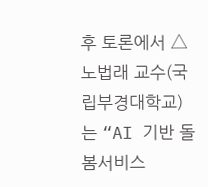후 토론에서 △노법래 교수(국립부경대학교)는 “AI 기반 돌봄서비스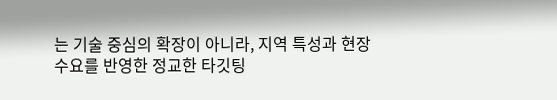는 기술 중심의 확장이 아니라, 지역 특성과 현장 수요를 반영한 정교한 타깃팅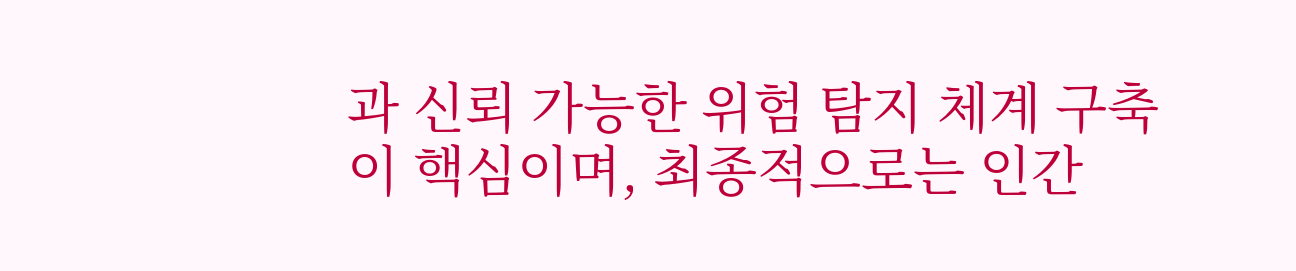과 신뢰 가능한 위험 탐지 체계 구축이 핵심이며, 최종적으로는 인간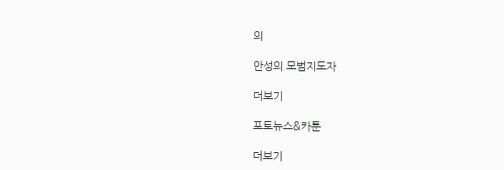의

안성의 모범지도자

더보기

포토뉴스&카툰

더보기